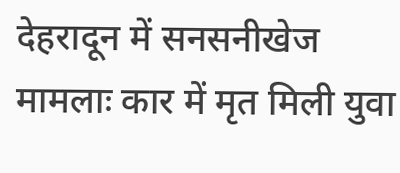देहरादून में सनसनीखेज मामलाः कार में मृत मिली युवा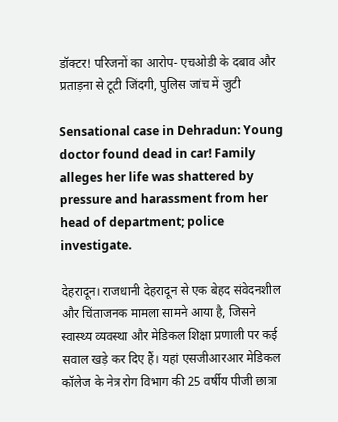डॉक्टर! परिजनों का आरोप- एचओडी के दबाव और प्रताड़ना से टूटी जिंदगी, पुलिस जांच में जुटी

Sensational case in Dehradun: Young doctor found dead in car! Family alleges her life was shattered by pressure and harassment from her head of department; police investigate.

देहरादून। राजधानी देहरादून से एक बेहद संवेदनशील और चिंताजनक मामला सामने आया है, जिसने स्वास्थ्य व्यवस्था और मेडिकल शिक्षा प्रणाली पर कई सवाल खड़े कर दिए हैं। यहां एसजीआरआर मेडिकल कॉलेज के नेत्र रोग विभाग की 25 वर्षीय पीजी छात्रा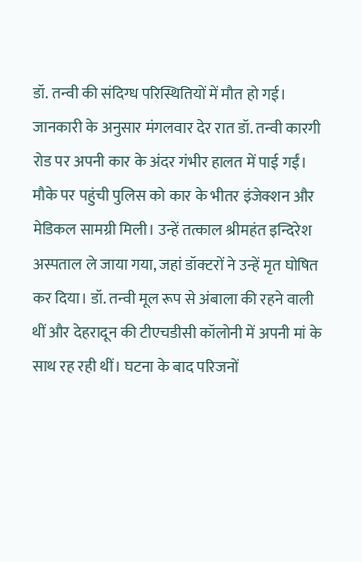डॉ. तन्वी की संदिग्ध परिस्थितियों में मौत हो गई। जानकारी के अनुसार मंगलवार देर रात डॉ. तन्वी कारगी रोड पर अपनी कार के अंदर गंभीर हालत में पाई गईं। मौके पर पहुंची पुलिस को कार के भीतर इंजेक्शन और मेडिकल सामग्री मिली। उन्हें तत्काल श्रीमहंत इन्दिरेश अस्पताल ले जाया गया, जहां डॉक्टरों ने उन्हें मृत घोषित कर दिया। डॉ. तन्वी मूल रूप से अंबाला की रहने वाली थीं और देहरादून की टीएचडीसी कॉलोनी में अपनी मां के साथ रह रही थीं। घटना के बाद परिजनों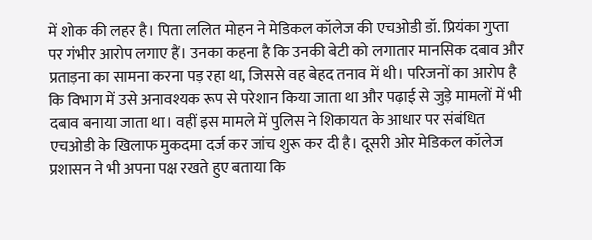में शोक की लहर है। पिता ललित मोहन ने मेडिकल कॉलेज की एचओडी डॉ. प्रियंका गुप्ता पर गंभीर आरोप लगाए हैं। उनका कहना है कि उनकी बेटी को लगातार मानसिक दबाव और प्रताड़ना का सामना करना पड़ रहा था, जिससे वह बेहद तनाव में थी। परिजनों का आरोप है कि विभाग में उसे अनावश्यक रूप से परेशान किया जाता था और पढ़ाई से जुड़े मामलों में भी दबाव बनाया जाता था। वहीं इस मामले में पुलिस ने शिकायत के आधार पर संबंधित एचओडी के खिलाफ मुकदमा दर्ज कर जांच शुरू कर दी है। दूसरी ओर मेडिकल कॉलेज प्रशासन ने भी अपना पक्ष रखते हुए बताया कि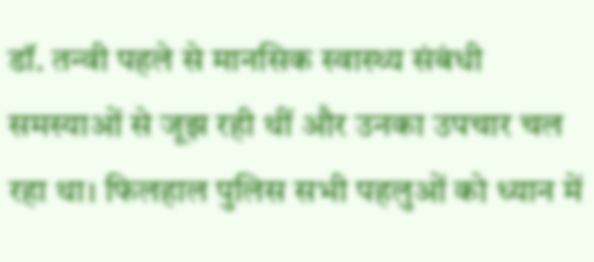डॉ. तन्वी पहले से मानसिक स्वास्थ्य संबंधी समस्याओं से जूझ रही थीं और उनका उपचार चल रहा था। फिलहाल पुलिस सभी पहलुओं को ध्यान में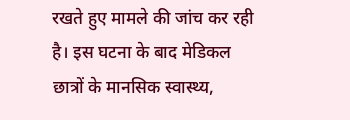रखते हुए मामले की जांच कर रही है। इस घटना के बाद मेडिकल छात्रों के मानसिक स्वास्थ्य,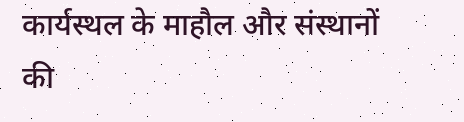कार्यस्थल के माहौल और संस्थानों की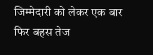जिम्मेदारी को लेकर एक बार फिर बहस तेज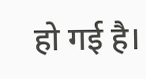हो गई है।